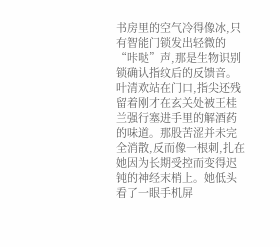书房里的空气冷得像冰,只有智能门锁发出轻微的“咔哒”声,那是生物识别锁确认指纹后的反馈音。
叶清欢站在门口,指尖还残留着刚才在玄关处被王桂兰强行塞进手里的解酒药的味道。那股苦涩并未完全消散,反而像一根刺,扎在她因为长期受控而变得迟钝的神经末梢上。她低头看了一眼手机屏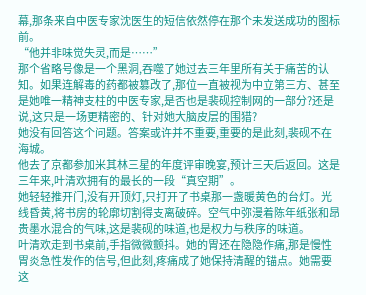幕,那条来自中医专家沈医生的短信依然停在那个未发送成功的图标前。
“他并非味觉失灵,而是……”
那个省略号像是一个黑洞,吞噬了她过去三年里所有关于痛苦的认知。如果连解毒的药都被篡改了,那位一直被视为中立第三方、甚至是她唯一精神支柱的中医专家,是否也是裴砚控制网的一部分?还是说,这只是一场更精密的、针对她大脑皮层的围猎?
她没有回答这个问题。答案或许并不重要,重要的是此刻,裴砚不在海城。
他去了京都参加米其林三星的年度评审晚宴,预计三天后返回。这是三年来,叶清欢拥有的最长的一段“真空期”。
她轻轻推开门,没有开顶灯,只打开了书桌那一盏暖黄色的台灯。光线昏黄,将书房的轮廓切割得支离破碎。空气中弥漫着陈年纸张和昂贵墨水混合的气味,这是裴砚的味道,也是权力与秩序的味道。
叶清欢走到书桌前,手指微微颤抖。她的胃还在隐隐作痛,那是慢性胃炎急性发作的信号,但此刻,疼痛成了她保持清醒的锚点。她需要这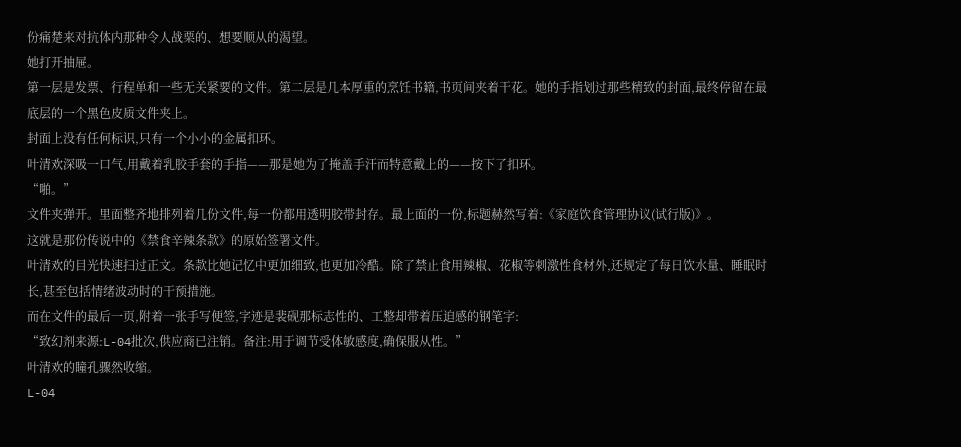份痛楚来对抗体内那种令人战栗的、想要顺从的渴望。
她打开抽屉。
第一层是发票、行程单和一些无关紧要的文件。第二层是几本厚重的烹饪书籍,书页间夹着干花。她的手指划过那些精致的封面,最终停留在最底层的一个黑色皮质文件夹上。
封面上没有任何标识,只有一个小小的金属扣环。
叶清欢深吸一口气,用戴着乳胶手套的手指——那是她为了掩盖手汗而特意戴上的——按下了扣环。
“啪。”
文件夹弹开。里面整齐地排列着几份文件,每一份都用透明胶带封存。最上面的一份,标题赫然写着:《家庭饮食管理协议(试行版)》。
这就是那份传说中的《禁食辛辣条款》的原始签署文件。
叶清欢的目光快速扫过正文。条款比她记忆中更加细致,也更加冷酷。除了禁止食用辣椒、花椒等刺激性食材外,还规定了每日饮水量、睡眠时长,甚至包括情绪波动时的干预措施。
而在文件的最后一页,附着一张手写便签,字迹是裴砚那标志性的、工整却带着压迫感的钢笔字:
“致幻剂来源:L-04批次,供应商已注销。备注:用于调节受体敏感度,确保服从性。”
叶清欢的瞳孔骤然收缩。
L-04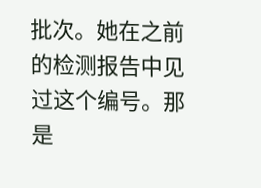批次。她在之前的检测报告中见过这个编号。那是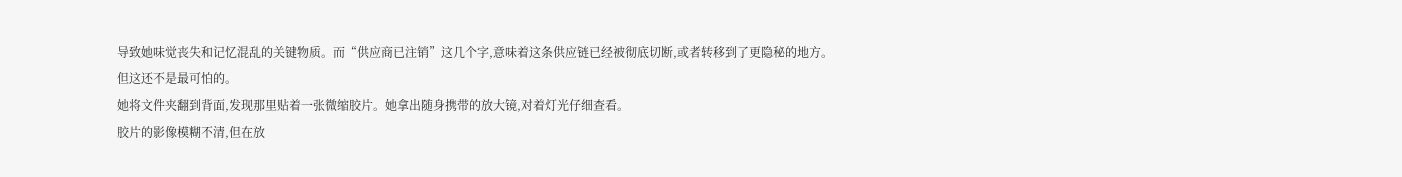导致她味觉丧失和记忆混乱的关键物质。而“供应商已注销”这几个字,意味着这条供应链已经被彻底切断,或者转移到了更隐秘的地方。
但这还不是最可怕的。
她将文件夹翻到背面,发现那里贴着一张微缩胶片。她拿出随身携带的放大镜,对着灯光仔细查看。
胶片的影像模糊不清,但在放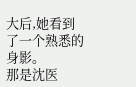大后,她看到了一个熟悉的身影。
那是沈医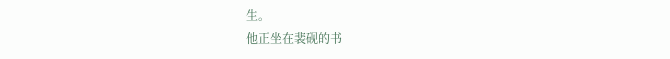生。
他正坐在裴砚的书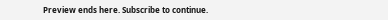Preview ends here. Subscribe to continue.